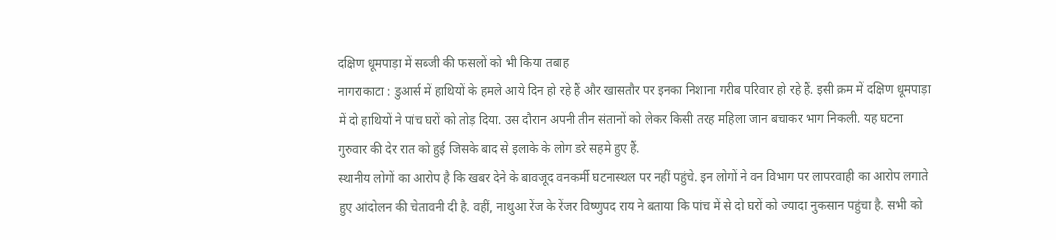दक्षिण धूमपाड़ा में सब्जी की फसलों को भी किया तबाह
नागराकाटा : डुआर्स में हाथियों के हमले आये दिन हो रहे हैं और खासतौर पर इनका निशाना गरीब परिवार हो रहे हैं. इसी क्रम में दक्षिण धूमपाड़ा में दो हाथियों ने पांच घरों को तोड़ दिया. उस दौरान अपनी तीन संतानों को लेकर किसी तरह महिला जान बचाकर भाग निकली. यह घटना गुरुवार की देर रात को हुई जिसके बाद से इलाके के लोग डरे सहमे हुए हैं.
स्थानीय लोगों का आरोप है कि खबर देने के बावजूद वनकर्मी घटनास्थल पर नहीं पहुंचे. इन लोगों ने वन विभाग पर लापरवाही का आरोप लगाते हुए आंदोलन की चेतावनी दी है. वहीं, नाथुआ रेंज के रेंजर विष्णुपद राय ने बताया कि पांच में से दो घरों को ज्यादा नुकसान पहुंचा है. सभी को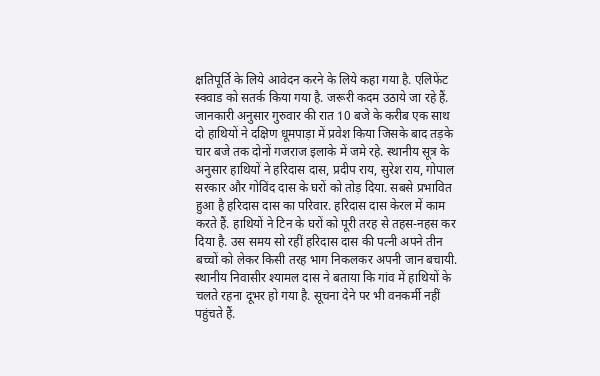क्षतिपूर्ति के लिये आवेदन करने के लिये कहा गया है. एलिफेंट स्क्वाड को सतर्क किया गया है. जरूरी कदम उठाये जा रहे हैं.
जानकारी अनुसार गुरुवार की रात 10 बजे के करीब एक साथ दो हाथियों ने दक्षिण धूमपाड़ा में प्रवेश किया जिसके बाद तड़के चार बजे तक दोनों गजराज इलाके में जमे रहे. स्थानीय सूत्र के अनुसार हाथियों ने हरिदास दास, प्रदीप राय, सुरेश राय, गोपाल सरकार और गोविंद दास के घरों को तोड़ दिया. सबसे प्रभावित हुआ है हरिदास दास का परिवार. हरिदास दास केरल में काम करते हैं. हाथियों ने टिन के घरों को पूरी तरह से तहस-नहस कर दिया है. उस समय सो रहीं हरिदास दास की पत्नी अपने तीन बच्चों को लेकर किसी तरह भाग निकलकर अपनी जान बचायी.
स्थानीय निवासीर श्यामल दास ने बताया कि गांव में हाथियों के चलते रहना दूभर हो गया है. सूचना देने पर भी वनकर्मी नहीं पहुंचते हैं.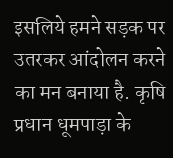इसलिये हमने सड़क पर उतरकर आंदोलन करने का मन बनाया है. कृषि प्रधान धूमपाड़ा के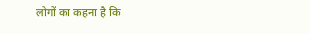लोगों का कहना है कि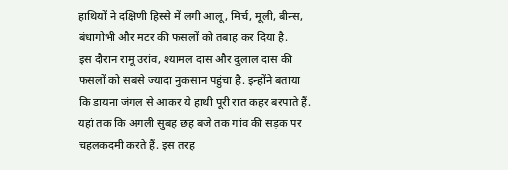हाथियों ने दक्षिणी हिस्से में लगी आलू, मिर्च, मूली, बीन्स, बंधागोभी और मटर की फसलों को तबाह कर दिया है.
इस दौरान रामू उरांव, श्यामल दास और दुलाल दास की फसलों को सबसे ज्यादा नुकसान पहुंचा है. इन्होंने बताया कि डायना जंगल से आकर ये हाथी पूरी रात कहर बरपाते हैं. यहां तक कि अगली सुबह छह बजे तक गांव की सड़क पर चहलकदमी करते हैं. इस तरह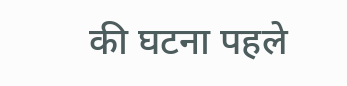की घटना पहले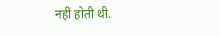नहीं होती थी.